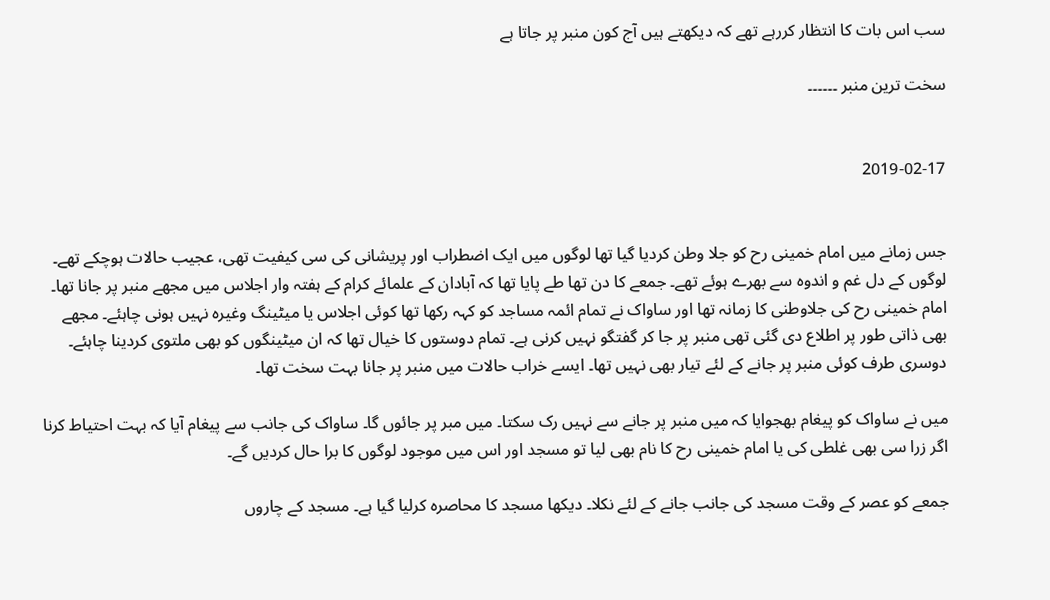سب اس بات کا انتظار کررہے تھے کہ دیکھتے ہیں آج کون منبر پر جاتا ہے

سخت ترین منبر ۔۔۔۔۔۔


2019-02-17


جس زمانے میں امام خمینی رح کو جلا وطن کردیا گیا تھا لوگوں میں ایک اضطراب اور پریشانی کی سی کیفیت تھی، عجیب حالات ہوچکے تھے۔ لوگوں کے دل غم و اندوہ سے بھرے ہوئے تھے۔ جمعے کا دن تھا طے پایا تھا کہ آبادان کے علمائے کرام کے ہفتہ وار اجلاس میں مجھے منبر پر جانا تھا۔ امام خمینی رح کی جلاوطنی کا زمانہ تھا اور ساواک نے تمام ائمہ مساجد کو کہہ رکھا تھا کوئی اجلاس یا میٹینگ وغیرہ نہیں ہونی چاہئے۔ مجھے بھی ذاتی طور پر اطلاع دی گئی تھی منبر پر جا کر گفتگو نہیں کرنی ہے۔ تمام دوستوں کا خیال تھا کہ ان میٹینگوں کو بھی ملتوی کردینا چاہئے۔ دوسری طرف کوئی منبر پر جانے کے لئے تیار بھی نہیں تھا۔ ایسے خراب حالات میں منبر پر جانا بہت سخت تھا۔

میں نے ساواک کو پیغام بھجوایا کہ میں منبر پر جانے سے نہیں رک سکتا۔ میں مبر پر جائوں گا۔ ساواک کی جانب سے پیغام آیا کہ بہت احتیاط کرنا اگر زرا سی بھی غلطی کی یا امام خمینی رح کا نام بھی لیا تو مسجد اور اس میں موجود لوگوں کا برا حال کردیں گے۔

جمعے کو عصر کے وقت مسجد کی جانب جانے کے لئے نکلا۔ دیکھا مسجد کا محاصرہ کرلیا گیا ہے۔ مسجد کے چاروں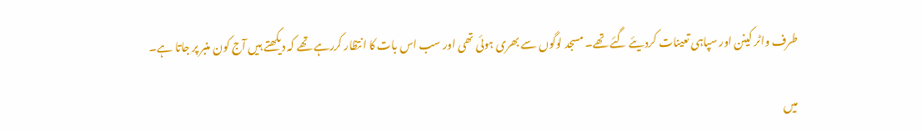طرف واٹر کینن اور سپاہی تعینات کردیئے گئے تھے۔ مسجد لوگوں سے بھری ہوئی تھی اور سب اس بات کا انتظار کررہے تھے کہ دیکھتے ہیں آج کون منبر پر جاتا ہے۔

میں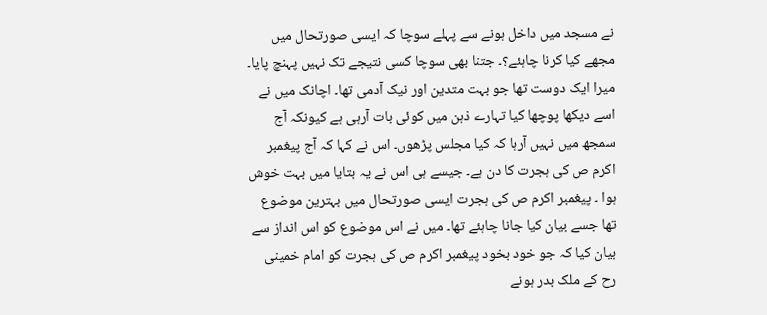نے مسجد میں داخل ہونے سے پہلے سوچا کہ ایسی صورتحال میں مجھے کیا کرنا چاہئے؟۔ جتنا بھی سوچا کسی نتیجے تک نہیں پہنچ پایا۔ میرا ایک دوست تھا جو بہت متدین اور نیک آدمی تھا۔ اچانک میں نے اسے دیکھا پوچھا کیا تہارے ذہن میں کوئی بات آرہی ہے کیونکہ آج سمجھ میں نہیں آرہا کہ کیا مجلس پڑھوں۔ اس نے کہا کہ آج پیغمبر اکرم ص کی ہجرت کا دن ہے۔ جیسے ہی اس نے یہ بتایا میں بہت خوش ہوا ۔ پیغمبر اکرم ص کی ہجرت ایسی صورتحال میں بہترین موضوع تھا جسے بیان کیا جانا چاہئے تھا۔ میں نے اس موضوع کو اس انداز سے بیان کیا کہ جو خود بخود پیغمبر اکرم ص کی ہجرت کو امام خمینی رح کے ملک بدر ہونے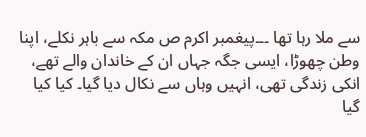سے ملا رہا تھا ۔۔۔پیغمبر اکرم ص مکہ سے باہر نکلے، اپنا وطن چھوڑا، ایسی جگہ جہاں ان کے خاندان والے تھے، انکی زندگی تھی، انہیں وہاں سے نکال دیا گیا۔ کیا کیا گیا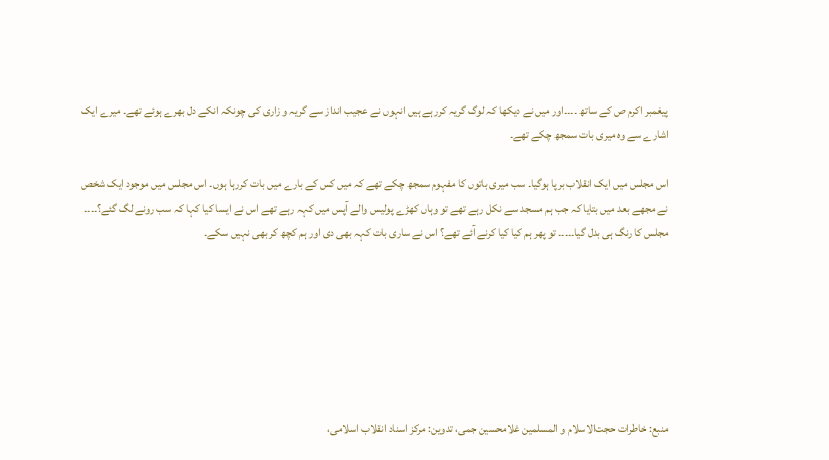پیغمبر اکرم ص کے ساتھ ۔۔۔۔اور میں نے دیکھا کہ لوگ گریہ کررہے ہیں انہوں نے عجیب انداز سے گریہ و زاری کی چونکہ انکے دل بھرے ہوئے تھے۔ میرے ایک اشارے سے وہ میری بات سمجھ چکے تھے۔

اس مجلس میں ایک انقلاب برپا ہوگیا۔ سب میری باتوں کا مفہوم سمجھ چکے تھے کہ میں کس کے بارے میں بات کررہا ہوں۔ اس مجلس میں موجود ایک شخص نے مجھے بعد میں بتایا کہ جب ہم مسجد سے نکل رہے تھے تو وہاں کھڑے پولیس والے آپس میں کہہ رہے تھے اس نے ایسا کیا کہا کہ سب رونے لگ گئے؟۔۔۔۔ مجلس کا رنگ ہی بدل گیا۔۔۔۔۔ تو پھر ہم کیا کیا کرنے آئے تھے؟ اس نے ساری بات کہہ بھی دی اور ہم کچھ کر بھی نہیں سکے۔







منبع: خاطرات حجت‌الاسلام و المسلمین غلامحسین جمی، تدوین: مرکز اسناد انقلاب اسلامی،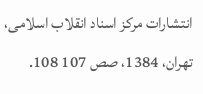انتشارات مرکز اسناد انقلاب اسلامی، تهران، 1384، صص 107 108.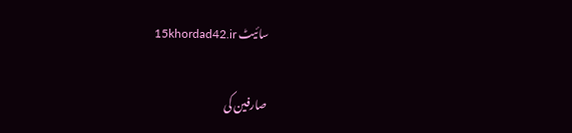سائیٹ 15khordad42.ir

صارفین کی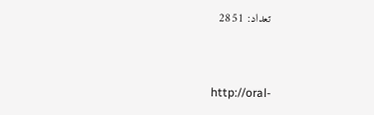تعداد: 2851



http://oral-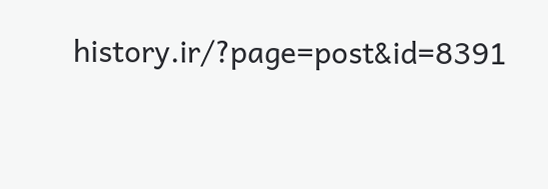history.ir/?page=post&id=8391